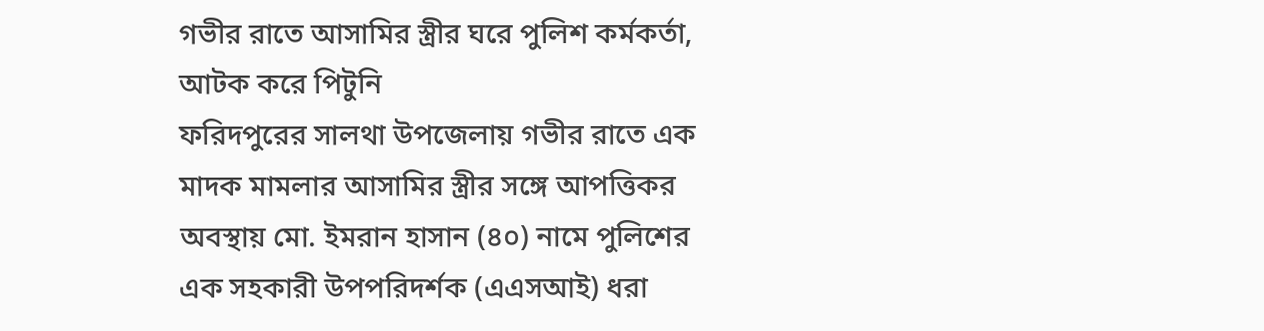গভীর রাতে আসামির স্ত্রীর ঘরে পুলিশ কর্মকর্তা, আটক করে পিটুনি
ফরিদপুরের সালথা উপজেলায় গভীর রাতে এক মাদক মামলার আসামির স্ত্রীর সঙ্গে আপত্তিকর অবস্থায় মো. ইমরান হাসান (৪০) নামে পুলিশের এক সহকারী উপপরিদর্শক (এএসআই) ধরা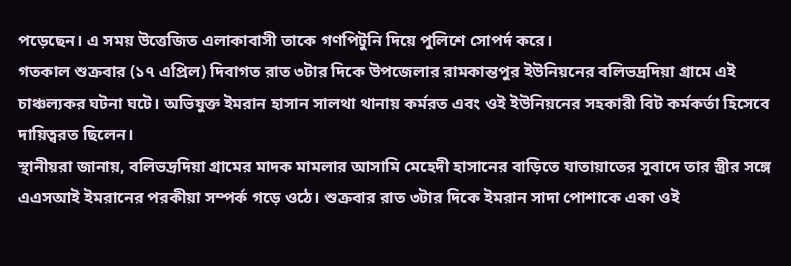পড়েছেন। এ সময় উত্তেজিত এলাকাবাসী তাকে গণপিটুনি দিয়ে পুলিশে সোপর্দ করে।
গতকাল শুক্রবার (১৭ এপ্রিল) দিবাগত রাত ৩টার দিকে উপজেলার রামকান্তপুর ইউনিয়নের বলিভদ্রদিয়া গ্রামে এই চাঞ্চল্যকর ঘটনা ঘটে। অভিযুক্ত ইমরান হাসান সালথা থানায় কর্মরত এবং ওই ইউনিয়নের সহকারী বিট কর্মকর্তা হিসেবে দায়িত্বরত ছিলেন।
স্থানীয়রা জানায়, বলিভদ্রদিয়া গ্রামের মাদক মামলার আসামি মেহেদী হাসানের বাড়িতে যাতায়াতের সুবাদে তার স্ত্রীর সঙ্গে এএসআই ইমরানের পরকীয়া সম্পর্ক গড়ে ওঠে। শুক্রবার রাত ৩টার দিকে ইমরান সাদা পোশাকে একা ওই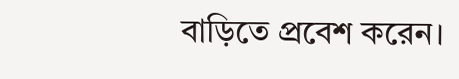বাড়িতে প্রবেশ করেন।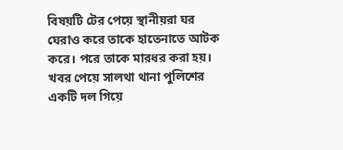বিষয়টি টের পেয়ে স্থানীয়রা ঘর ঘেরাও করে তাকে হাতেনাতে আটক করে। পরে তাকে মারধর করা হয়। খবর পেয়ে সালথা থানা পুলিশের একটি দল গিয়ে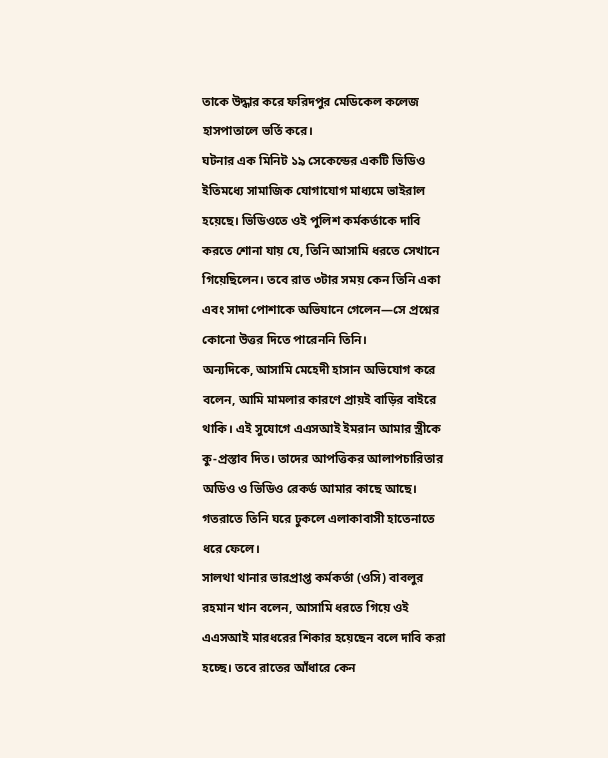তাকে উদ্ধার করে ফরিদপুর মেডিকেল কলেজ হাসপাতালে ভর্তি করে।
ঘটনার এক মিনিট ১৯ সেকেন্ডের একটি ভিডিও ইতিমধ্যে সামাজিক যোগাযোগ মাধ্যমে ভাইরাল হয়েছে। ভিডিওতে ওই পুলিশ কর্মকর্তাকে দাবি করতে শোনা যায় যে, তিনি আসামি ধরতে সেখানে গিয়েছিলেন। তবে রাত ৩টার সময় কেন তিনি একা এবং সাদা পোশাকে অভিযানে গেলেন—সে প্রশ্নের কোনো উত্তর দিতে পারেননি তিনি।
অন্যদিকে, আসামি মেহেদী হাসান অভিযোগ করে বলেন, আমি মামলার কারণে প্রায়ই বাড়ির বাইরে থাকি। এই সুযোগে এএসআই ইমরান আমার স্ত্রীকে কু-প্রস্তাব দিত। তাদের আপত্তিকর আলাপচারিতার অডিও ও ভিডিও রেকর্ড আমার কাছে আছে। গতরাতে তিনি ঘরে ঢুকলে এলাকাবাসী হাতেনাতে ধরে ফেলে।
সালথা থানার ভারপ্রাপ্ত কর্মকর্তা (ওসি) বাবলুর রহমান খান বলেন, আসামি ধরতে গিয়ে ওই এএসআই মারধরের শিকার হয়েছেন বলে দাবি করা হচ্ছে। তবে রাতের আঁধারে কেন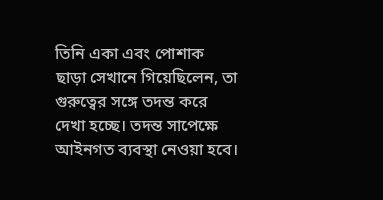তিনি একা এবং পোশাক ছাড়া সেখানে গিয়েছিলেন, তা গুরুত্বের সঙ্গে তদন্ত করে দেখা হচ্ছে। তদন্ত সাপেক্ষে আইনগত ব্যবস্থা নেওয়া হবে।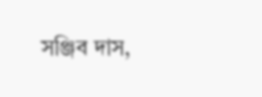সঞ্জিব দাস,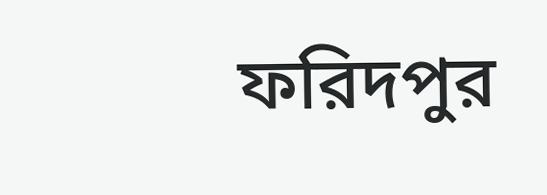ফরিদপুর